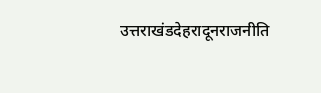उत्तराखंडदेहरादूनराजनीति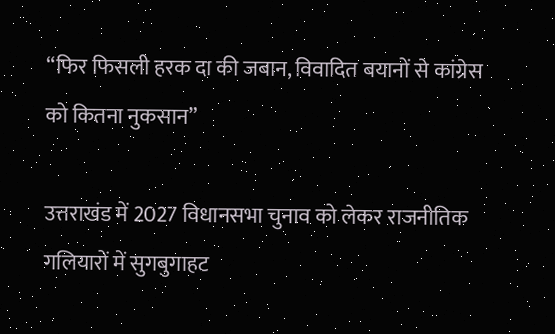“फिर फिसली हरक दा की जबान, विवादित बयानों से कांग्रेस को कितना नुकसान”

उत्तराखंड में 2027 विधानसभा चुनाव को लेकर राजनीतिक गलियारों में सुगबुगाहट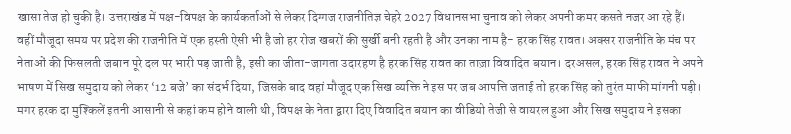खासा तेज हो चुकी है। उत्तराखंड में पक्ष-विपक्ष के कार्यकर्ताओं से लेकर दिग्गज राजनीतिज्ञ चेहरे 2027 विधानसभा चुनाव को लेकर अपनी कमर कसते नजर आ रहे हैं। वहीं मौजूदा समय पर प्रदेश की राजनीति में एक हस्ती ऐसी भी है जो हर रोज खबरों की सुर्खी बनी रहती है और उनका नाम है- हरक सिंह रावत। अक्सर राजनीति के मंच पर नेताओं की फिसलती जबान पूरे दल पर भारी पड़ जाती है, इसी का जीता-जागता उदारहण है हरक सिंह रावत का ताज़ा विवादित बयान। दरअसल, हरक सिंह रावत ने अपने भाषण में सिख समुदाय को लेकर ‘12 बजे’ का संदर्भ दिया, जिसके बाद वहां मौजूद एक सिख व्यक्ति ने इस पर जब आपत्ति जताई तो हरक सिंह को तुरंत माफी मांगनी पड़ी। मगर हरक दा मुश्किलें इतनी आसानी से कहां कम होने वाली थी, विपक्ष के नेता द्वारा दिए विवादित बयान का वीडियो तेजी से वायरल हुआ और सिख समुदाय ने इसका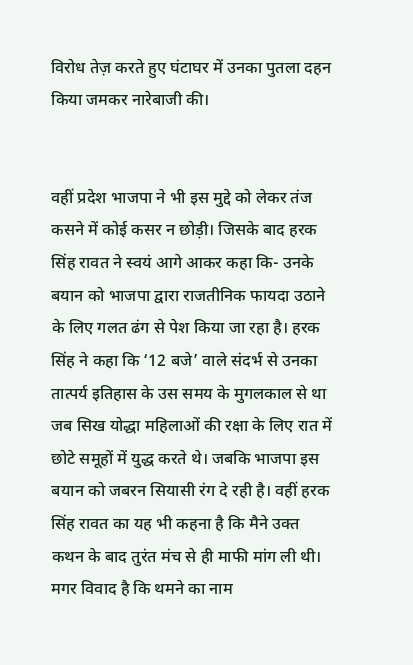विरोध तेज़ करते हुए घंटाघर में उनका पुतला दहन किया जमकर नारेबाजी की।


वहीं प्रदेश भाजपा ने भी इस मुद्दे को लेकर तंज कसने में कोई कसर न छोड़ी। जिसके बाद हरक सिंह रावत ने स्वयं आगे आकर कहा कि- उनके बयान को भाजपा द्वारा राजतीनिक फायदा उठाने के लिए गलत ढंग से पेश किया जा रहा है। हरक सिंह ने कहा कि ‘12 बजे’ वाले संदर्भ से उनका तात्पर्य इतिहास के उस समय के मुगलकाल से था जब सिख योद्धा महिलाओं की रक्षा के लिए रात में छोटे समूहों में युद्ध करते थे। जबकि भाजपा इस बयान को जबरन सियासी रंग दे रही है। वहीं हरक सिंह रावत का यह भी कहना है कि मैने उक्त कथन के बाद तुरंत मंच से ही माफी मांग ली थी। मगर विवाद है कि थमने का नाम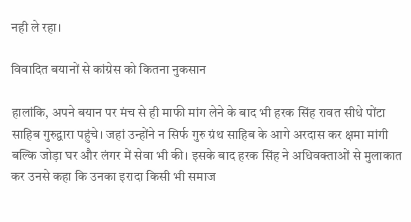नही ले रहा।

विवादित बयानों से कांग्रेस को कितना नुकसान

हालांकि, अपने बयान पर मंच से ही माफी मांग लेने के बाद भी हरक सिंह रावत सीधे पोंटा साहिब गुरुद्वारा पहुंचे। जहां उन्होंने न सिर्फ गुरु ग्रंथ साहिब के आगे अरदास कर क्षमा मांगी बल्कि जोड़ा घर और लंगर में सेवा भी की। इसके बाद हरक सिंह ने अधिवक्ताओं से मुलाकात कर उनसे कहा कि उनका इरादा किसी भी समाज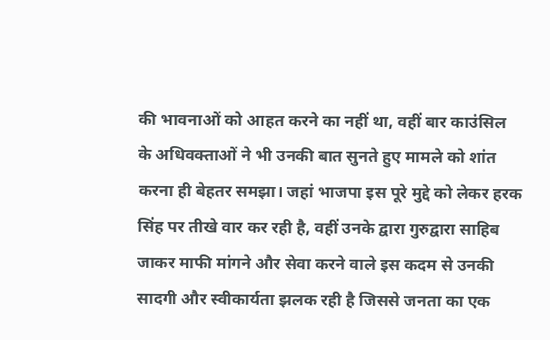की भावनाओं को आहत करने का नहीं था, वहीं बार काउंसिल के अधिवक्ताओं ने भी उनकी बात सुनते हुए मामले को शांत करना ही बेहतर समझा। जहां भाजपा इस पूरे मुद्दे को लेकर हरक सिंह पर तीखे वार कर रही है, वहीं उनके द्वारा गुरुद्वारा साहिब जाकर माफी मांगने और सेवा करने वाले इस कदम से उनकी सादगी और स्वीकार्यता झलक रही है जिससे जनता का एक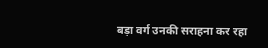बड़ा वर्ग उनकी सराहना कर रहा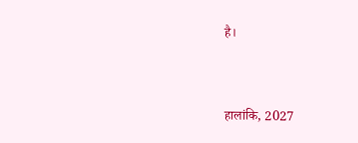है।


हालांकि, 2027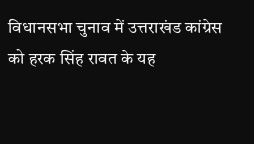विधानसभा चुनाव में उत्तराखंड कांग्रेस को हरक सिंह रावत के यह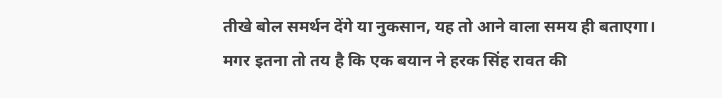तीखे बोल समर्थन देंगे या नुकसान, यह तो आने वाला समय ही बताएगा। मगर इतना तो तय है कि एक बयान ने हरक सिंह रावत की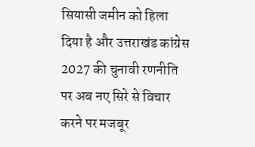सियासी जमीन को हिला दिया है और उत्तराखंड कांग्रेस 2027 की चुनावी रणनीति पर अब नए सिरे से विचार करने पर मजबूर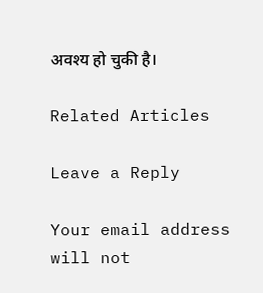अवश्य हो चुकी है।

Related Articles

Leave a Reply

Your email address will not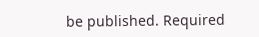be published. Required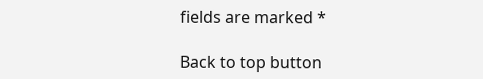fields are marked *

Back to top button